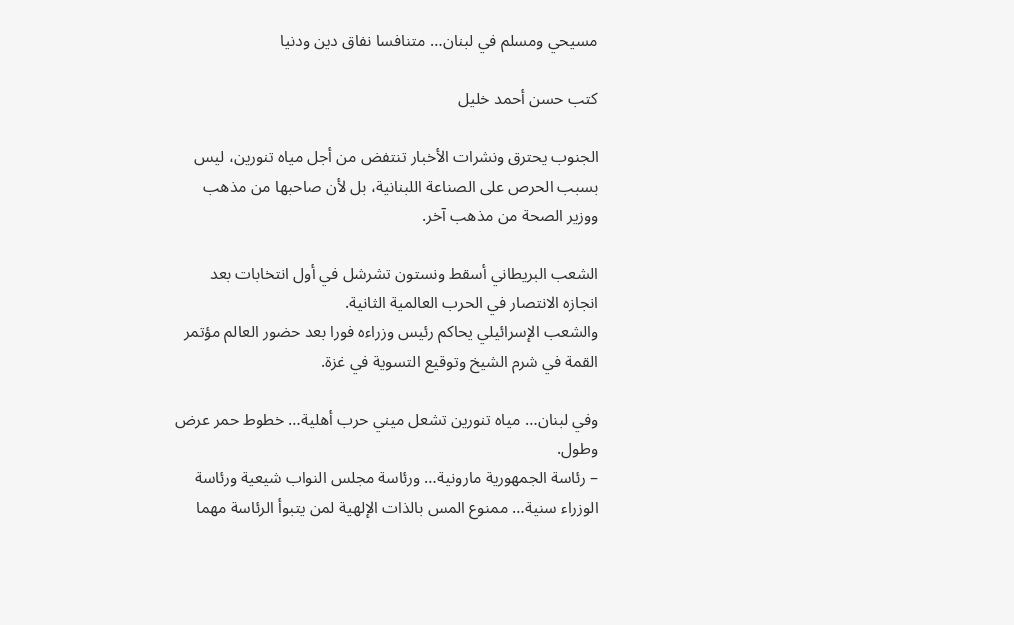مسيحي ومسلم في لبنان… متنافسا نفاق دين ودنيا

كتب حسن أحمد خليل

الجنوب يحترق ونشرات الأخبار تنتفض من أجل مياه تنورين، ليس بسبب الحرص على الصناعة اللبنانية، بل لأن صاحبها من مذهب ووزير الصحة من مذهب آخر.

الشعب البريطاني أسقط ونستون تشرشل في أول انتخابات بعد انجازه الانتصار في الحرب العالمية الثانية.
والشعب الإسرائيلي يحاكم رئيس وزراءه فورا بعد حضور العالم مؤتمر القمة في شرم الشيخ وتوقيع التسوية في غزة.

وفي لبنان… مياه تنورين تشعل ميني حرب أهلية… خطوط حمر عرض وطول.
– رئاسة الجمهورية مارونية… ورئاسة مجلس النواب شيعية ورئاسة الوزراء سنية… ممنوع المس بالذات الإلهية لمن يتبوأ الرئاسة مهما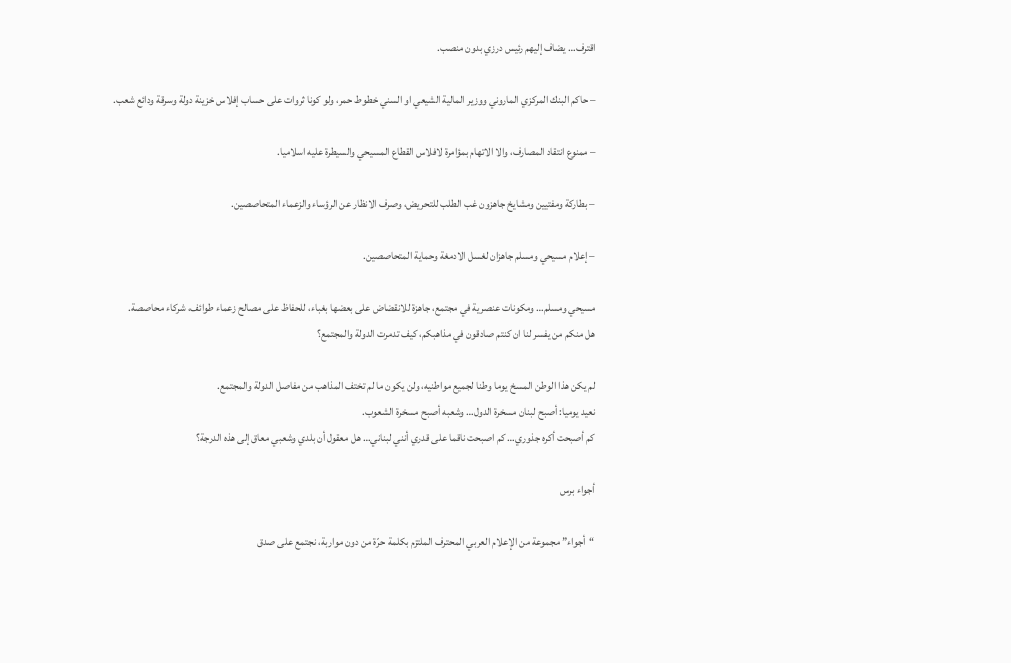اقترف… يضاف إليهم رئيس درزي بدون منصب.

– حاكم البنك المركزي الماروني ووزير المالية الشيعي او السني خطوط حمر، ولو كونا ثروات على حساب إفلاس خزينة دولة وسرقة ودائع شعب.

– ممنوع انتقاد المصارف، والا الاتهام بمؤامرة لافلاس القطاع المسيحي والسيطرة عليه اسلاميا.

– بطاركة ومفتيين ومشايخ جاهزون غب الطلب للتحريض، وصرف الانظار عن الرؤساء والزعماء المتحاصصين.

– إعلام مسيحي ومسلم جاهزان لغسل الادمغة وحماية المتحاصصين.

مسيحي ومسلم… ومكونات عنصرية في مجتمع، جاهزة للانقضاض على بعضها بغباء، للحفاظ على مصالح زعماء طوائف، شركاء محاصصة.
هل منكم من يفسر لنا ان كنتم صادقون في مذاهبكم، كيف تدمرت الدولة والمجتمع؟

لم يكن هذا الوطن المسخ يوما وطنا لجميع مواطنيه، ولن يكون ما لم تختف المذاهب من مفاصل الدولة والمجتمع.
نعيد يوميا: أصبح لبنان مسخرة الدول… وشعبه أصبح مسخرة الشعوب.
كم أصبحت أكره جذوري… كم اصبحت ناقما على قدري أنني لبناني… هل معقول أن بلدي وشعبي معاق إلى هذه الدرجة؟

أجواء برس

“أجواء” مجموعة من الإعلام العربي المحترف الملتزم بكلمة حرّة من دون مواربة، نجتمع على صدق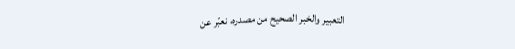التعبير والخبر الصحيح من مصدره، نعبّر عن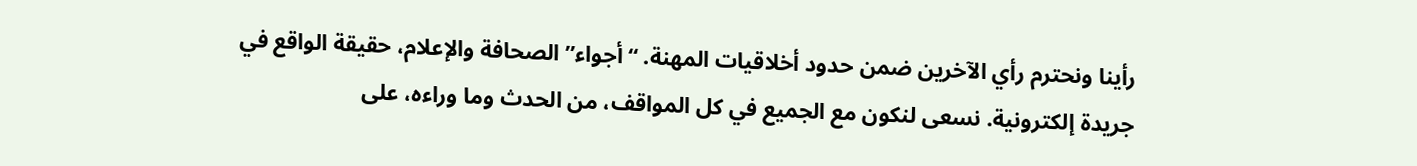رأينا ونحترم رأي الآخرين ضمن حدود أخلاقيات المهنة. “أجواء” الصحافة والإعلام، حقيقة الواقع في جريدة إلكترونية. نسعى لنكون مع الجميع في كل المواقف، من الحدث وما وراءه، على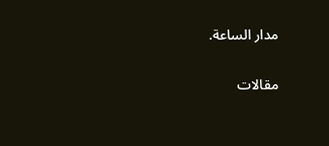مدار الساعة.

مقالات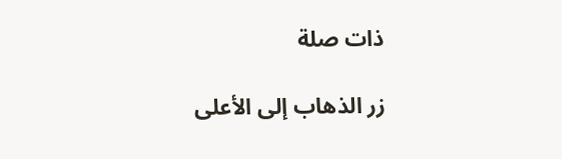ذات صلة

زر الذهاب إلى الأعلى